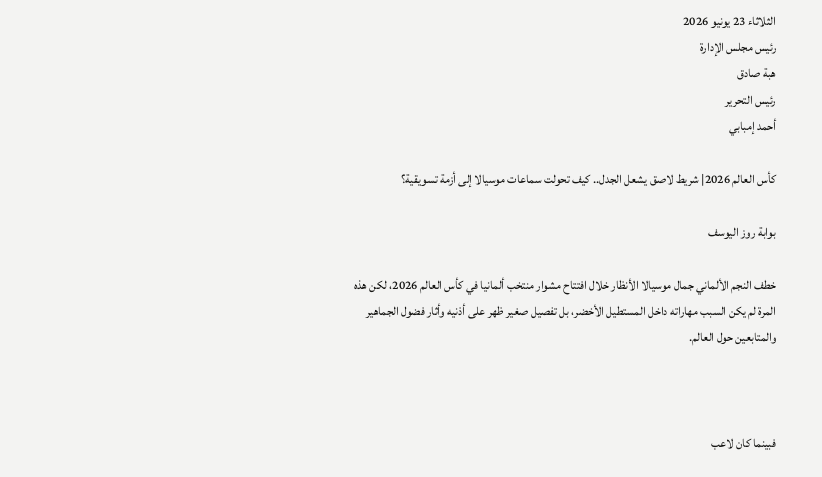الثلاثاء 23 يونيو 2026
رئيس مجلس الإدارة
هبة صادق
رئيس التحرير
أحمد إمبابي

كأس العالم 2026| شريط لاصق يشعل الجدل.. كيف تحولت سماعات موسيالا إلى أزمة تسويقية؟

بوابة روز اليوسف

خطف النجم الألماني جمال موسيالا الأنظار خلال افتتاح مشوار منتخب ألمانيا في كأس العالم 2026، لكن هذه المرة لم يكن السبب مهاراته داخل المستطيل الأخضر، بل تفصيل صغير ظهر على أذنيه وأثار فضول الجماهير والمتابعين حول العالم.



فبينما كان لاعب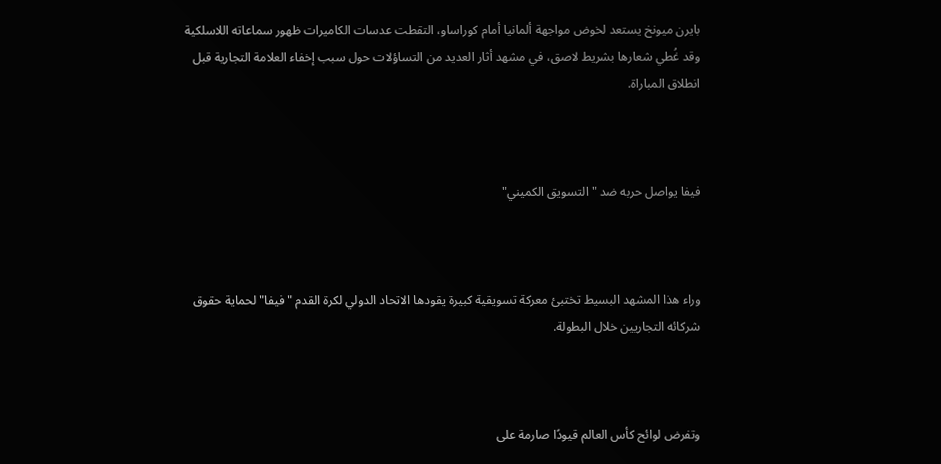بايرن ميونخ يستعد لخوض مواجهة ألمانيا أمام كوراساو، التقطت عدسات الكاميرات ظهور سماعاته اللاسلكية وقد غُطي شعارها بشريط لاصق، في مشهد أثار العديد من التساؤلات حول سبب إخفاء العلامة التجارية قبل انطلاق المباراة.



فيفا يواصل حربه ضد "التسويق الكميني"



وراء هذا المشهد البسيط تختبئ معركة تسويقية كبيرة يقودها الاتحاد الدولي لكرة القدم "فيفا" لحماية حقوق شركائه التجاريين خلال البطولة.



وتفرض لوائح كأس العالم قيودًا صارمة على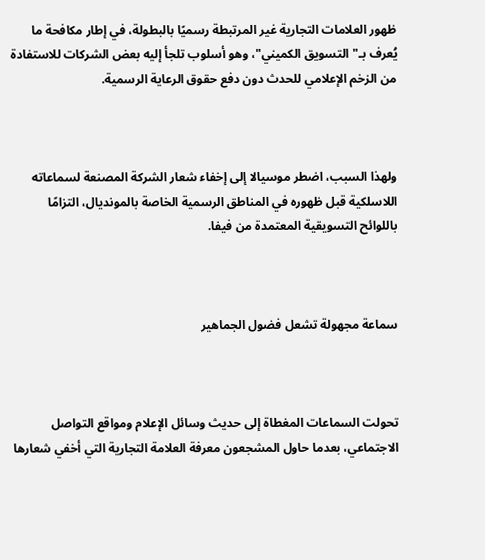ظهور العلامات التجارية غير المرتبطة رسميًا بالبطولة، في إطار مكافحة ما يُعرف بـ"التسويق الكميني"، وهو أسلوب تلجأ إليه بعض الشركات للاستفادة من الزخم الإعلامي للحدث دون دفع حقوق الرعاية الرسمية.



ولهذا السبب، اضطر موسيالا إلى إخفاء شعار الشركة المصنعة لسماعاته اللاسلكية قبل ظهوره في المناطق الرسمية الخاصة بالمونديال، التزامًا باللوائح التسويقية المعتمدة من فيفا.



سماعة مجهولة تشعل فضول الجماهير



تحولت السماعات المغطاة إلى حديث وسائل الإعلام ومواقع التواصل الاجتماعي، بعدما حاول المشجعون معرفة العلامة التجارية التي أخفي شعارها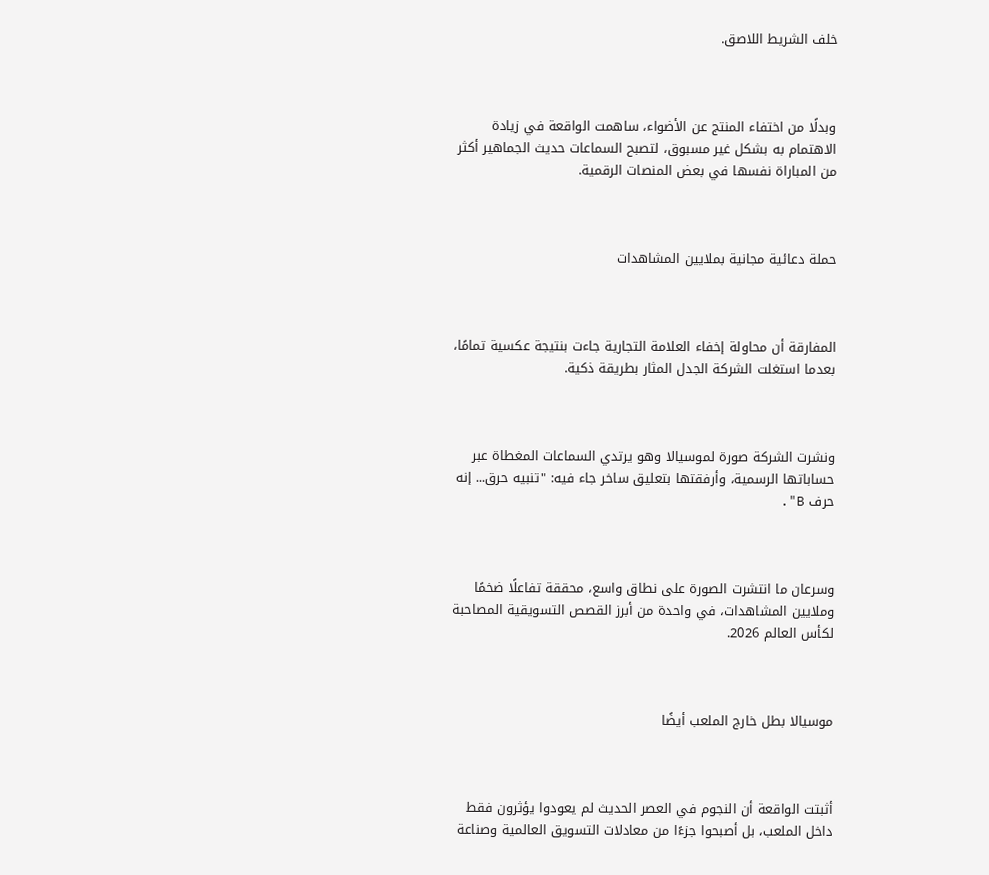خلف الشريط اللاصق.



وبدلًا من اختفاء المنتج عن الأضواء، ساهمت الواقعة في زيادة الاهتمام به بشكل غير مسبوق، لتصبح السماعات حديث الجماهير أكثر من المباراة نفسها في بعض المنصات الرقمية.



حملة دعائية مجانية بملايين المشاهدات



المفارقة أن محاولة إخفاء العلامة التجارية جاءت بنتيجة عكسية تمامًا، بعدما استغلت الشركة الجدل المثار بطريقة ذكية.



ونشرت الشركة صورة لموسيالا وهو يرتدي السماعات المغطاة عبر حساباتها الرسمية، وأرفقتها بتعليق ساخر جاء فيه: "تنبيه حرق... إنه حرف B".



وسرعان ما انتشرت الصورة على نطاق واسع، محققة تفاعلًا ضخمًا وملايين المشاهدات، في واحدة من أبرز القصص التسويقية المصاحبة لكأس العالم 2026.



موسيالا بطل خارج الملعب أيضًا



أثبتت الواقعة أن النجوم في العصر الحديث لم يعودوا يؤثرون فقط داخل الملعب، بل أصبحوا جزءًا من معادلات التسويق العالمية وصناعة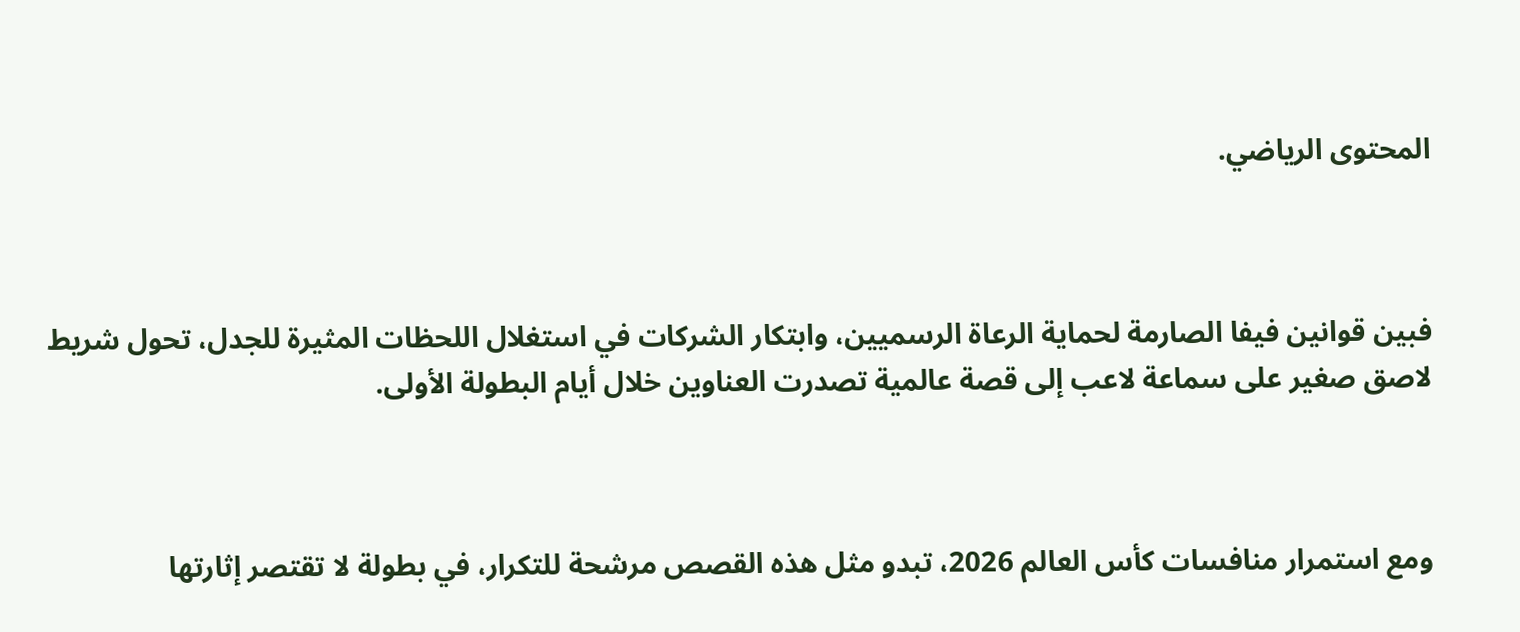المحتوى الرياضي.



فبين قوانين فيفا الصارمة لحماية الرعاة الرسميين، وابتكار الشركات في استغلال اللحظات المثيرة للجدل، تحول شريط لاصق صغير على سماعة لاعب إلى قصة عالمية تصدرت العناوين خلال أيام البطولة الأولى.



ومع استمرار منافسات كأس العالم 2026، تبدو مثل هذه القصص مرشحة للتكرار، في بطولة لا تقتصر إثارتها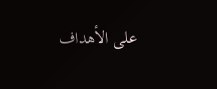على الأهداف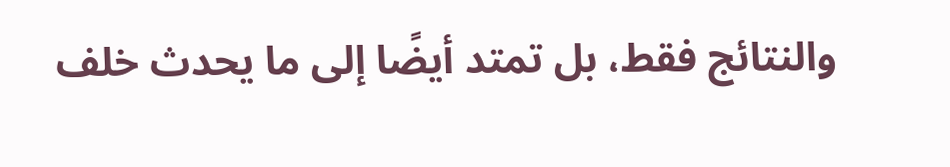والنتائج فقط، بل تمتد أيضًا إلى ما يحدث خلف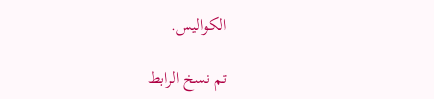الكواليس.

تم نسخ الرابط